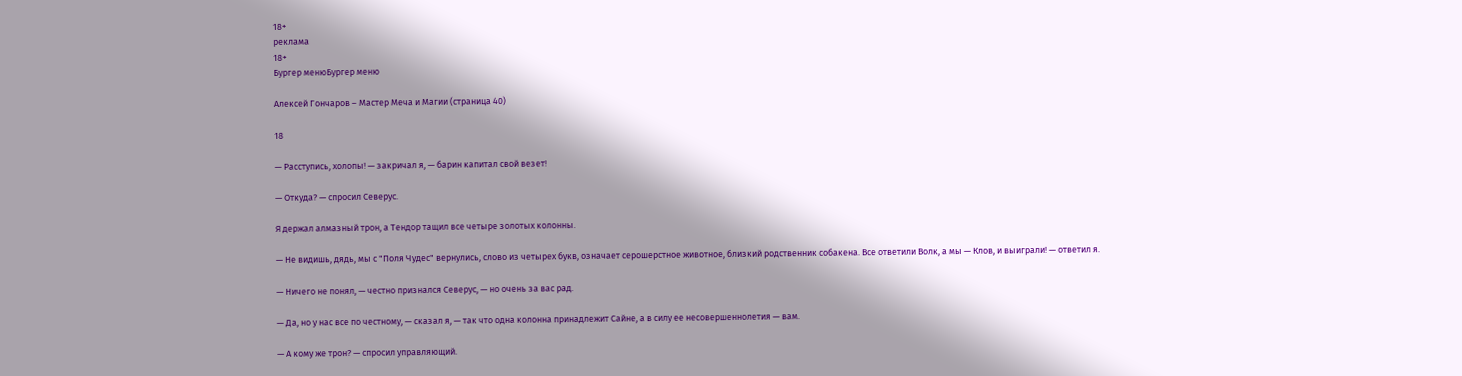18+
реклама
18+
Бургер менюБургер меню

Алексей Гончаров – Мастер Меча и Магии (страница 40)

18

— Расступись, холопы! — закричал я, — барин капитал свой везет!

— Откуда? — спросил Северус.

Я держал алмазный трон, а Тендор тащил все четыре золотых колонны.

— Не видишь, дядь, мы с "Поля Чудес" вернулись, слово из четырех букв, означает серошерстное животное, близкий родственник собакена. Все ответили Волк, а мы — Клов, и выиграли! — ответил я.

— Ничего не понял, — честно признался Северус, — но очень за вас рад.

— Да, но у нас все по честному, — сказал я, — так что одна колонна принадлежит Сайне, а в силу ее несовершеннолетия — вам.

— А кому же трон? — спросил управляющий.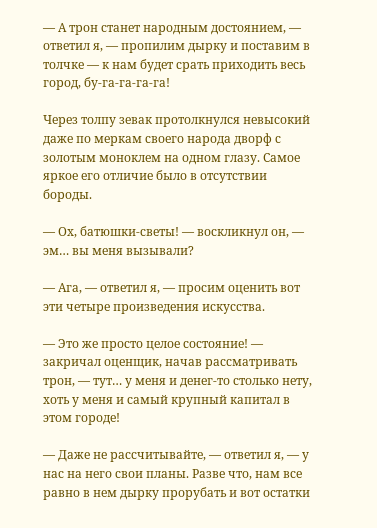— А трон станет народным достоянием, — ответил я, — пропилим дырку и поставим в толчке — к нам будет срать приходить весь город, бу-га-га-га-га!

Через толпу зевак протолкнулся невысокий даже по меркам своего народа дворф с золотым моноклем на одном глазу. Самое яркое его отличие было в отсутствии бороды.

— Ох, батюшки-светы! — воскликнул он, — эм… вы меня вызывали?

— Ага, — ответил я, — просим оценить вот эти четыре произведения искусства.

— Это же просто целое состояние! — закричал оценщик, начав рассматривать трон, — тут… у меня и денег-то столько нету, хоть у меня и самый крупный капитал в этом городе!

— Даже не рассчитывайте, — ответил я, — у нас на него свои планы. Разве что, нам все равно в нем дырку прорубать и вот остатки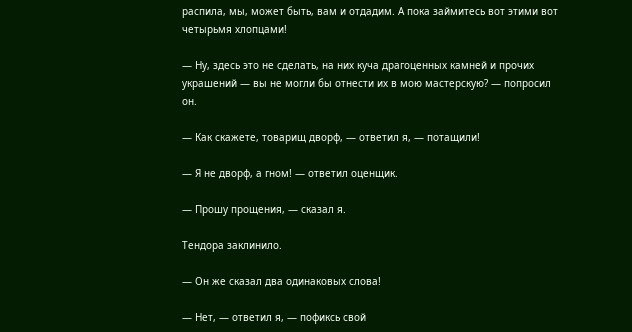распила, мы, может быть, вам и отдадим. А пока займитесь вот этими вот четырьмя хлопцами!

— Ну, здесь это не сделать, на них куча драгоценных камней и прочих украшений — вы не могли бы отнести их в мою мастерскую? — попросил он.

— Как скажете, товарищ дворф, — ответил я, — потащили!

— Я не дворф, а гном! — ответил оценщик.

— Прошу прощения, — сказал я.

Тендора заклинило.

— Он же сказал два одинаковых слова!

— Нет, — ответил я, — пофиксь свой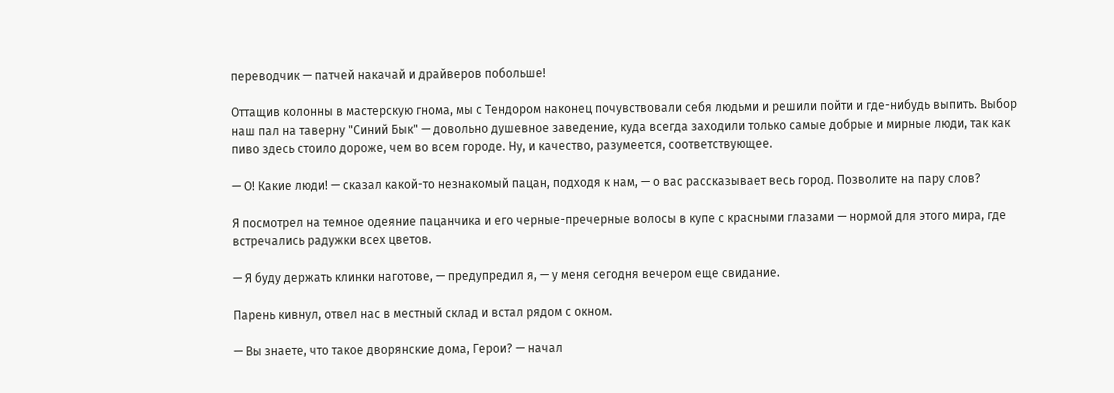переводчик — патчей накачай и драйверов побольше!

Оттащив колонны в мастерскую гнома, мы с Тендором наконец почувствовали себя людьми и решили пойти и где-нибудь выпить. Выбор наш пал на таверну "Синий Бык" — довольно душевное заведение, куда всегда заходили только самые добрые и мирные люди, так как пиво здесь стоило дороже, чем во всем городе. Ну, и качество, разумеется, соответствующее.

— О! Какие люди! — сказал какой-то незнакомый пацан, подходя к нам, — о вас рассказывает весь город. Позволите на пару слов?

Я посмотрел на темное одеяние пацанчика и его черные-пречерные волосы в купе с красными глазами — нормой для этого мира, где встречались радужки всех цветов.

— Я буду держать клинки наготове, — предупредил я, — у меня сегодня вечером еще свидание.

Парень кивнул, отвел нас в местный склад и встал рядом с окном.

— Вы знаете, что такое дворянские дома, Герои? — начал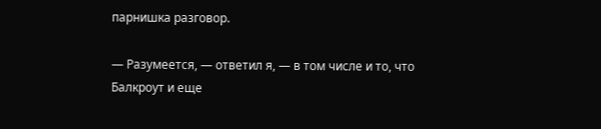парнишка разговор.

— Разумеется, — ответил я, — в том числе и то, что Балкроут и еще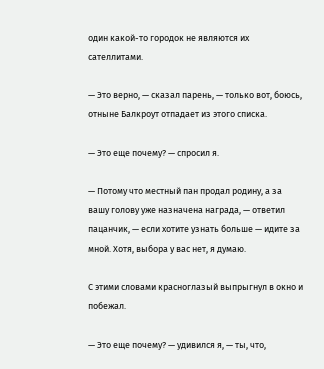один какой-то городок не являются их сателлитами.

— Это верно, — сказал парень, — только вот, боюсь, отныне Балкроут отпадает из этого списка.

— Это еще почему? — спросил я.

— Потому что местный пан продал родину, а за вашу голову уже назначена награда, — ответил пацанчик, — если хотите узнать больше — идите за мной. Хотя, выбора у вас нет, я думаю.

С этими словами красноглазый выпрыгнул в окно и побежал.

— Это еще почему? — удивился я, — ты, что,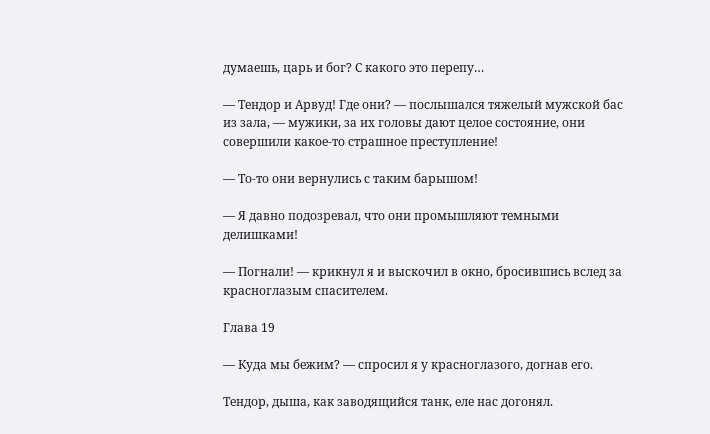думаешь, царь и бог? С какого это перепу…

— Тендор и Арвуд! Где они? — послышался тяжелый мужской бас из зала, — мужики, за их головы дают целое состояние, они совершили какое-то страшное преступление!

— То-то они вернулись с таким барышом!

— Я давно подозревал, что они промышляют темными делишками!

— Погнали! — крикнул я и выскочил в окно, бросившись вслед за красноглазым спасителем.

Глава 19

— Куда мы бежим? — спросил я у красноглазого, догнав его.

Тендор, дыша, как заводящийся танк, еле нас догонял.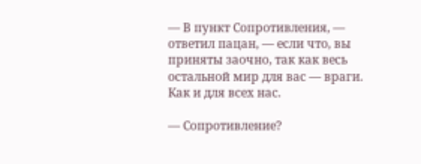— В пункт Сопротивления, — ответил пацан, — если что, вы приняты заочно, так как весь остальной мир для вас — враги. Как и для всех нас.

— Сопротивление?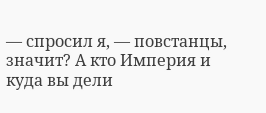— спросил я, — повстанцы, значит? А кто Империя и куда вы дели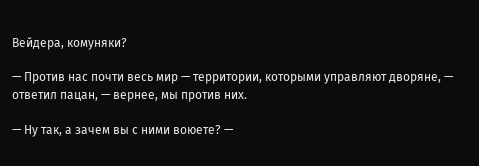Вейдера, комуняки?

— Против нас почти весь мир — территории, которыми управляют дворяне, — ответил пацан, — вернее, мы против них.

— Ну так, а зачем вы с ними воюете? —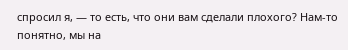спросил я, — то есть, что они вам сделали плохого? Нам-то понятно, мы на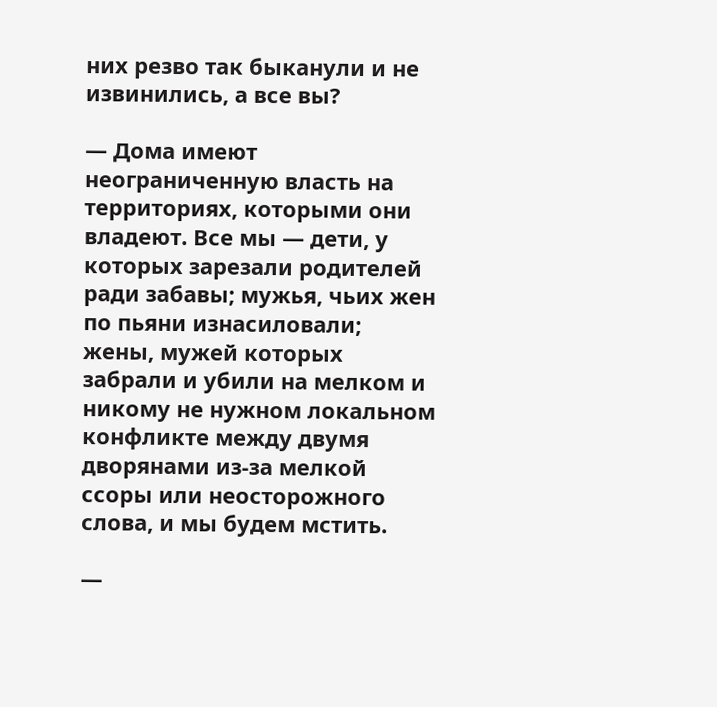них резво так быканули и не извинились, а все вы?

— Дома имеют неограниченную власть на территориях, которыми они владеют. Все мы — дети, у которых зарезали родителей ради забавы; мужья, чьих жен по пьяни изнасиловали; жены, мужей которых забрали и убили на мелком и никому не нужном локальном конфликте между двумя дворянами из-за мелкой ссоры или неосторожного слова, и мы будем мстить.

—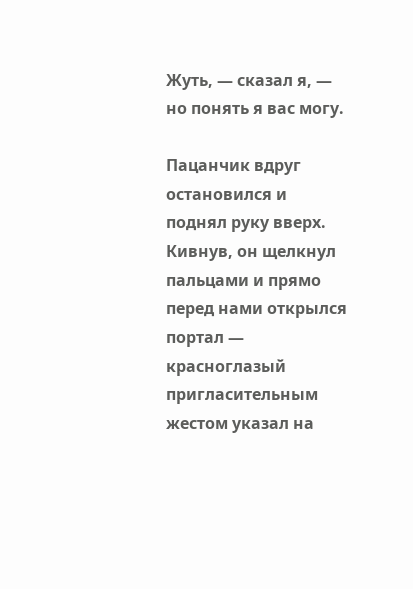Жуть, — сказал я, — но понять я вас могу.

Пацанчик вдруг остановился и поднял руку вверх. Кивнув, он щелкнул пальцами и прямо перед нами открылся портал — красноглазый пригласительным жестом указал на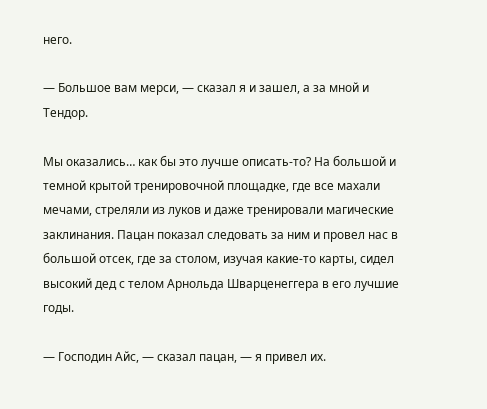него.

— Большое вам мерси, — сказал я и зашел, а за мной и Тендор.

Мы оказались… как бы это лучше описать-то? На большой и темной крытой тренировочной площадке, где все махали мечами, стреляли из луков и даже тренировали магические заклинания. Пацан показал следовать за ним и провел нас в большой отсек, где за столом, изучая какие-то карты, сидел высокий дед с телом Арнольда Шварценеггера в его лучшие годы.

— Господин Айс, — сказал пацан, — я привел их.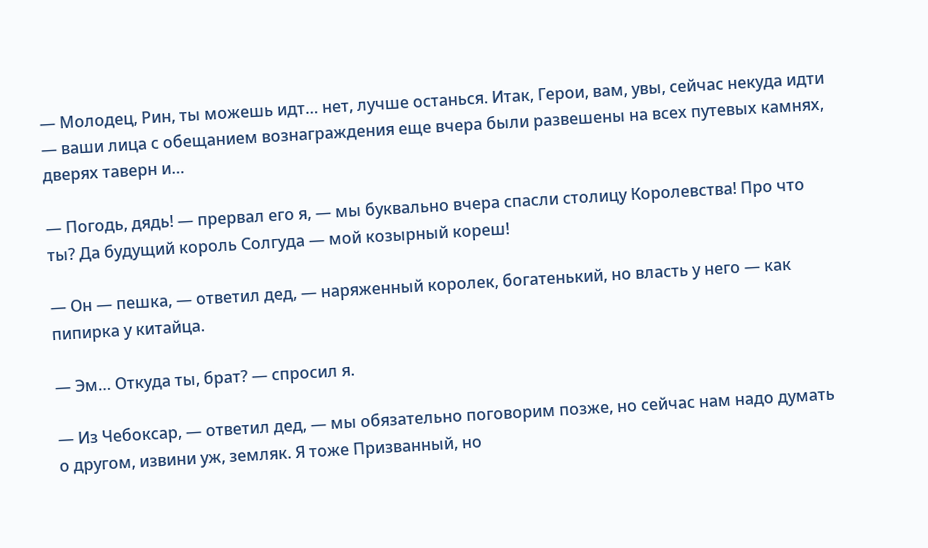— Молодец, Рин, ты можешь идт… нет, лучше останься. Итак, Герои, вам, увы, сейчас некуда идти — ваши лица с обещанием вознаграждения еще вчера были развешены на всех путевых камнях, дверях таверн и…

— Погодь, дядь! — прервал его я, — мы буквально вчера спасли столицу Королевства! Про что ты? Да будущий король Солгуда — мой козырный кореш!

— Он — пешка, — ответил дед, — наряженный королек, богатенький, но власть у него — как пипирка у китайца.

— Эм… Откуда ты, брат? — спросил я.

— Из Чебоксар, — ответил дед, — мы обязательно поговорим позже, но сейчас нам надо думать о другом, извини уж, земляк. Я тоже Призванный, но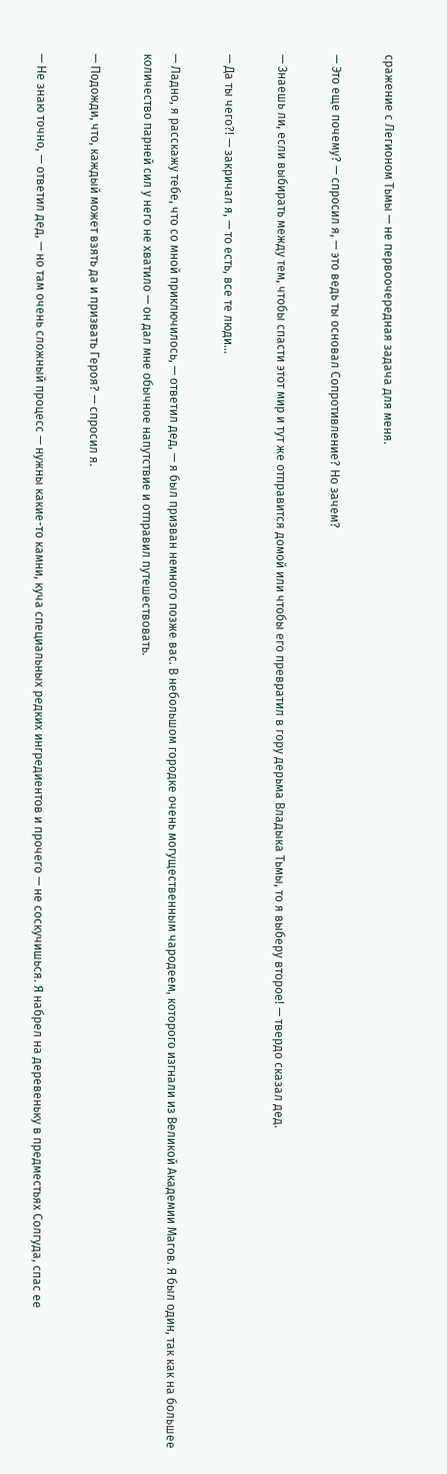сражение с Легионом Тьмы — не первоочередная задача для меня.

— Это еще почему? — спросил я, — это ведь ты основал Сопротивление? Но зачем?

— Знаешь ли, если выбирать между тем, чтобы спасти этот мир и тут же отправится домой или чтобы его превратил в гору дерьма Владыка Тьмы, то я выберу второе! — твердо сказал дед.

— Да ты чего?! — закричал я, — то есть, все те люди…

— Ладно, я расскажу тебе, что со мной приключилось, — ответил дед, — я был призван немного позже вас. В небольшом городке очень могущественным чародеем, которого изгнали из Великой Академии Магов. Я был один, так как на большее количество парней сил у него не хватило — он дал мне обычное напутствие и отправил путешествовать.

— Подожди, что, каждый может взять да и призвать Героя? — спросил я.

— Не знаю точно, — ответил дед, — но там очень сложный процесс — нужны какие-то камни, куча специальных редких ингредиентов и прочего — не соскучишься. Я набрел на деревеньку в предместьях Солгуда, спас ее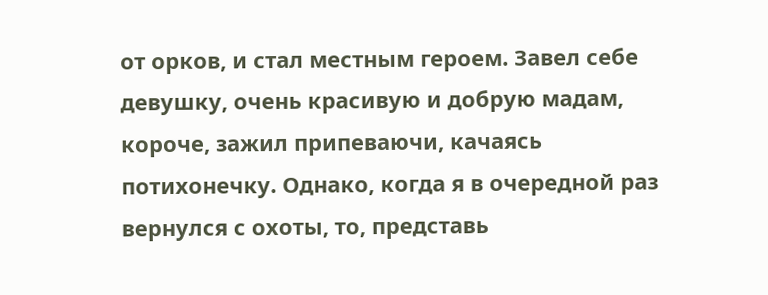от орков, и стал местным героем. Завел себе девушку, очень красивую и добрую мадам, короче, зажил припеваючи, качаясь потихонечку. Однако, когда я в очередной раз вернулся с охоты, то, представь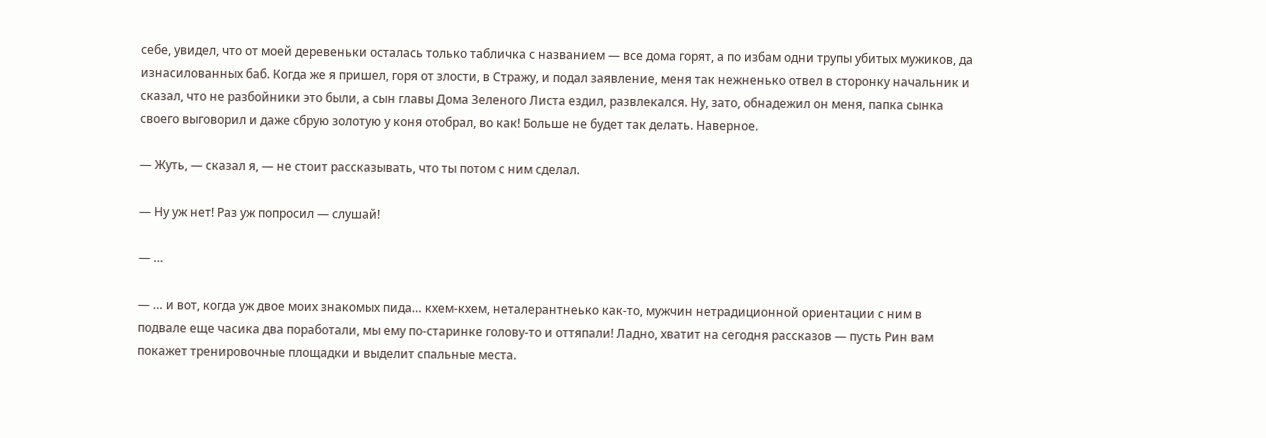себе, увидел, что от моей деревеньки осталась только табличка с названием — все дома горят, а по избам одни трупы убитых мужиков, да изнасилованных баб. Когда же я пришел, горя от злости, в Стражу, и подал заявление, меня так нежненько отвел в сторонку начальник и сказал, что не разбойники это были, а сын главы Дома Зеленого Листа ездил, развлекался. Ну, зато, обнадежил он меня, папка сынка своего выговорил и даже сбрую золотую у коня отобрал, во как! Больше не будет так делать. Наверное.

— Жуть, — сказал я, — не стоит рассказывать, что ты потом с ним сделал.

— Ну уж нет! Раз уж попросил — слушай!

— …

— … и вот, когда уж двое моих знакомых пида… кхем-кхем, неталерантнеько как-то, мужчин нетрадиционной ориентации с ним в подвале еще часика два поработали, мы ему по-старинке голову-то и оттяпали! Ладно, хватит на сегодня рассказов — пусть Рин вам покажет тренировочные площадки и выделит спальные места.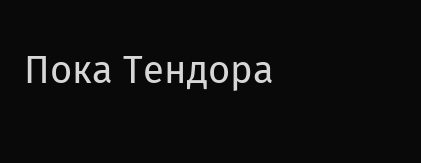Пока Тендора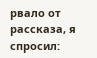рвало от рассказа, я спросил: